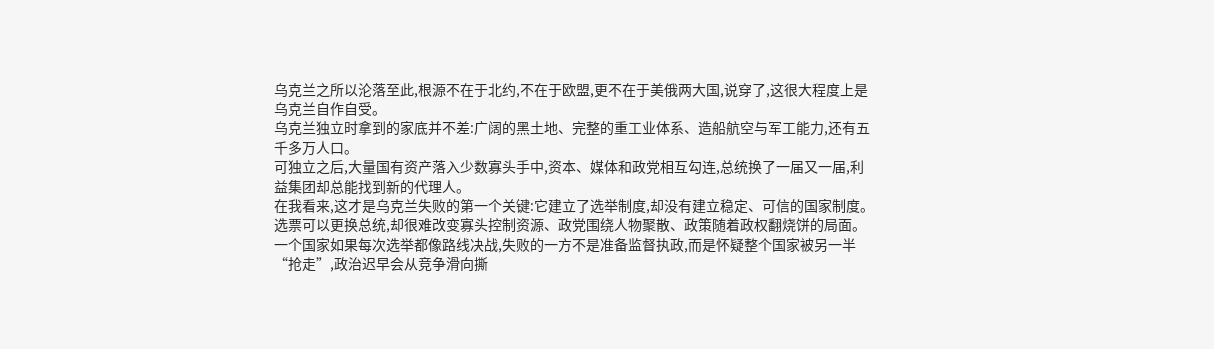乌克兰之所以沦落至此,根源不在于北约,不在于欧盟,更不在于美俄两大国,说穿了,这很大程度上是乌克兰自作自受。
乌克兰独立时拿到的家底并不差:广阔的黑土地、完整的重工业体系、造船航空与军工能力,还有五千多万人口。
可独立之后,大量国有资产落入少数寡头手中,资本、媒体和政党相互勾连,总统换了一届又一届,利益集团却总能找到新的代理人。
在我看来,这才是乌克兰失败的第一个关键:它建立了选举制度,却没有建立稳定、可信的国家制度。
选票可以更换总统,却很难改变寡头控制资源、政党围绕人物聚散、政策随着政权翻烧饼的局面。
一个国家如果每次选举都像路线决战,失败的一方不是准备监督执政,而是怀疑整个国家被另一半“抢走”,政治迟早会从竞争滑向撕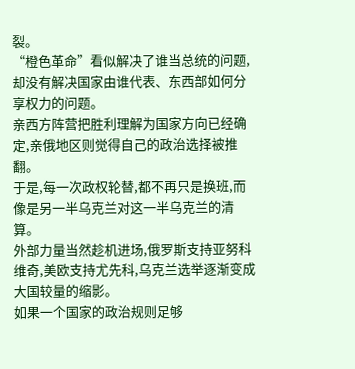裂。
“橙色革命”看似解决了谁当总统的问题,却没有解决国家由谁代表、东西部如何分享权力的问题。
亲西方阵营把胜利理解为国家方向已经确定,亲俄地区则觉得自己的政治选择被推翻。
于是,每一次政权轮替,都不再只是换班,而像是另一半乌克兰对这一半乌克兰的清算。
外部力量当然趁机进场,俄罗斯支持亚努科维奇,美欧支持尤先科,乌克兰选举逐渐变成大国较量的缩影。
如果一个国家的政治规则足够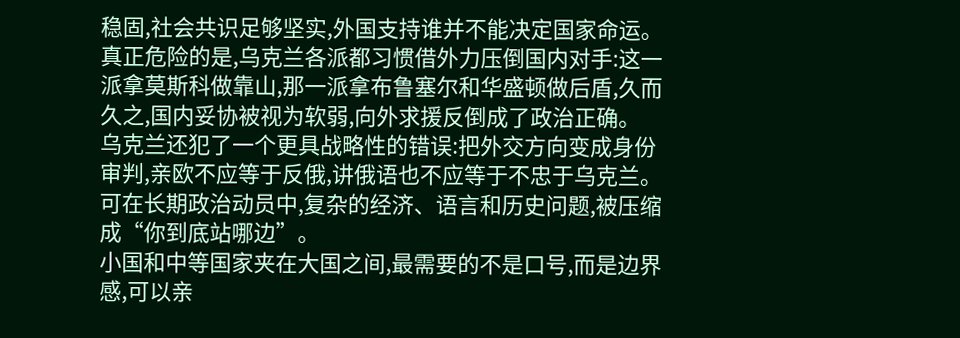稳固,社会共识足够坚实,外国支持谁并不能决定国家命运。
真正危险的是,乌克兰各派都习惯借外力压倒国内对手:这一派拿莫斯科做靠山,那一派拿布鲁塞尔和华盛顿做后盾,久而久之,国内妥协被视为软弱,向外求援反倒成了政治正确。
乌克兰还犯了一个更具战略性的错误:把外交方向变成身份审判,亲欧不应等于反俄,讲俄语也不应等于不忠于乌克兰。
可在长期政治动员中,复杂的经济、语言和历史问题,被压缩成“你到底站哪边”。
小国和中等国家夹在大国之间,最需要的不是口号,而是边界感,可以亲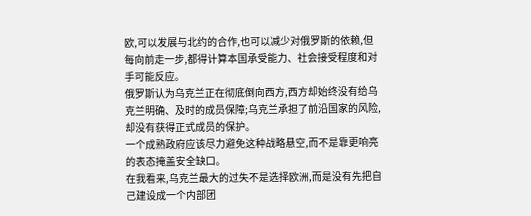欧,可以发展与北约的合作,也可以减少对俄罗斯的依赖,但每向前走一步,都得计算本国承受能力、社会接受程度和对手可能反应。
俄罗斯认为乌克兰正在彻底倒向西方,西方却始终没有给乌克兰明确、及时的成员保障;乌克兰承担了前沿国家的风险,却没有获得正式成员的保护。
一个成熟政府应该尽力避免这种战略悬空,而不是靠更响亮的表态掩盖安全缺口。
在我看来,乌克兰最大的过失不是选择欧洲,而是没有先把自己建设成一个内部团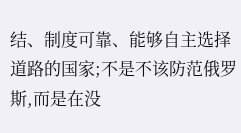结、制度可靠、能够自主选择道路的国家;不是不该防范俄罗斯,而是在没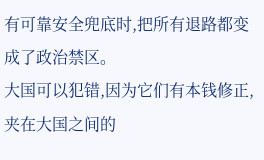有可靠安全兜底时,把所有退路都变成了政治禁区。
大国可以犯错,因为它们有本钱修正,夹在大国之间的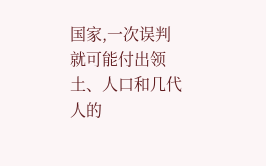国家,一次误判就可能付出领土、人口和几代人的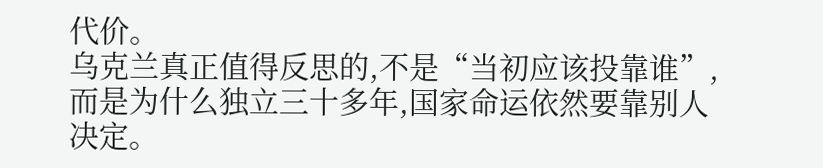代价。
乌克兰真正值得反思的,不是“当初应该投靠谁”,而是为什么独立三十多年,国家命运依然要靠别人决定。